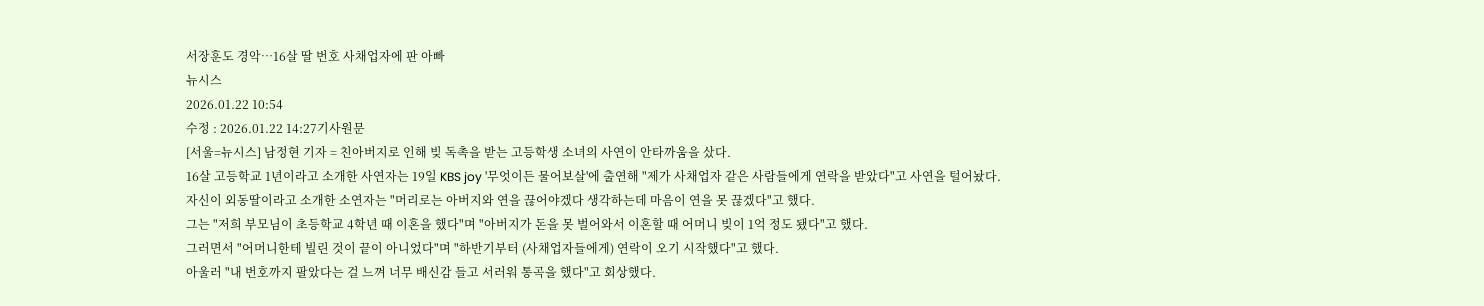서장훈도 경악…16살 딸 번호 사채업자에 판 아빠
뉴시스
2026.01.22 10:54
수정 : 2026.01.22 14:27기사원문
[서울=뉴시스] 남정현 기자 = 친아버지로 인해 빚 독촉을 받는 고등학생 소녀의 사연이 안타까움을 샀다.
16살 고등학교 1년이라고 소개한 사연자는 19일 KBS joy '무엇이든 물어보살'에 출연해 "제가 사채업자 같은 사람들에게 연락을 받았다"고 사연을 털어놨다.
자신이 외동딸이라고 소개한 소연자는 "머리로는 아버지와 연을 끊어야겠다 생각하는데 마음이 연을 못 끊겠다"고 했다.
그는 "저희 부모님이 초등학교 4학년 때 이혼을 했다"며 "아버지가 돈을 못 벌어와서 이혼할 때 어머니 빚이 1억 정도 됐다"고 했다.
그러면서 "어머니한테 빌린 것이 끝이 아니었다"며 "하반기부터 (사채업자들에게) 연락이 오기 시작했다"고 했다.
아울러 "내 번호까지 팔았다는 걸 느껴 너무 배신감 들고 서러워 통곡을 했다"고 회상했다.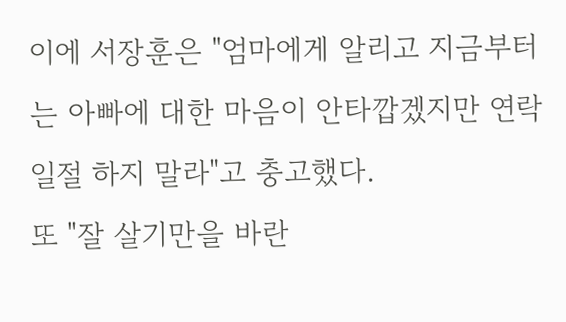이에 서장훈은 "엄마에게 알리고 지금부터는 아빠에 대한 마음이 안타깝겠지만 연락 일절 하지 말라"고 충고했다.
또 "잘 살기만을 바란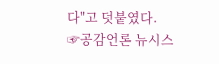다"고 덧붙였다.
☞공감언론 뉴시스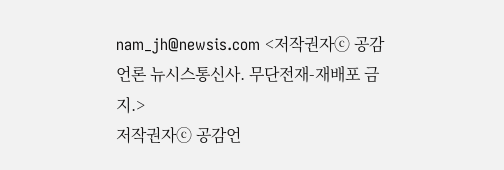nam_jh@newsis.com <저작권자ⓒ 공감언론 뉴시스통신사. 무단전재-재배포 금지.>
저작권자ⓒ 공감언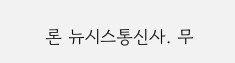론 뉴시스통신사. 무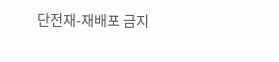단전재-재배포 금지